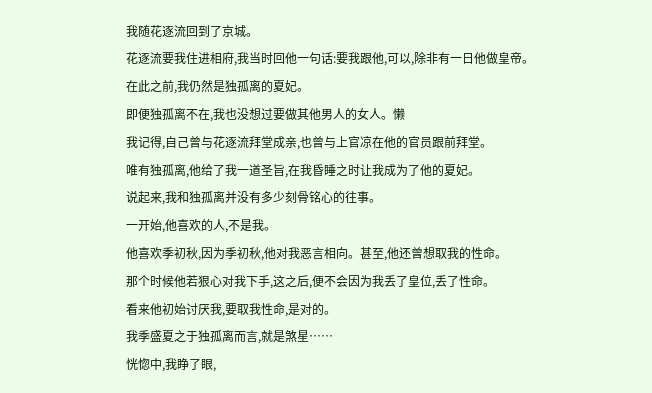我随花逐流回到了京城。
花逐流要我住进相府,我当时回他一句话:要我跟他,可以,除非有一日他做皇帝。
在此之前,我仍然是独孤离的夏妃。
即便独孤离不在,我也没想过要做其他男人的女人。懒
我记得,自己曾与花逐流拜堂成亲,也曾与上官凉在他的官员跟前拜堂。
唯有独孤离,他给了我一道圣旨,在我昏睡之时让我成为了他的夏妃。
说起来,我和独孤离并没有多少刻骨铭心的往事。
一开始,他喜欢的人,不是我。
他喜欢季初秋,因为季初秋,他对我恶言相向。甚至,他还曾想取我的性命。
那个时候他若狠心对我下手,这之后,便不会因为我丢了皇位,丢了性命。
看来他初始讨厌我,要取我性命,是对的。
我季盛夏之于独孤离而言,就是煞星……
恍惚中,我睁了眼,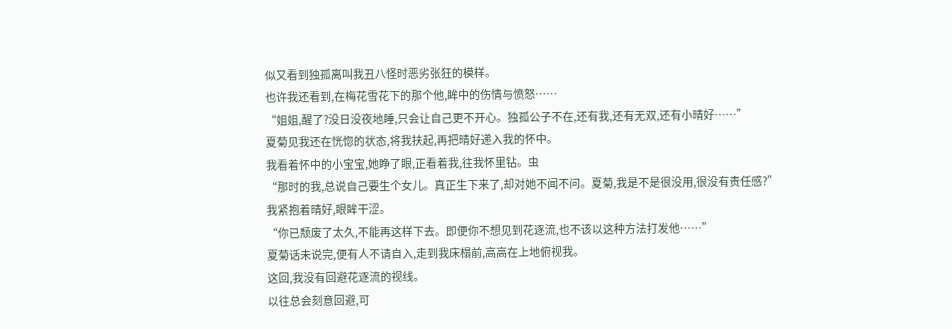似又看到独孤离叫我丑八怪时恶劣张狂的模样。
也许我还看到,在梅花雪花下的那个他,眸中的伤情与愤怒……
“姐姐,醒了?没日没夜地睡,只会让自己更不开心。独孤公子不在,还有我,还有无双,还有小晴好……”
夏菊见我还在恍惚的状态,将我扶起,再把晴好递入我的怀中。
我看着怀中的小宝宝,她睁了眼,正看着我,往我怀里钻。虫
“那时的我,总说自己要生个女儿。真正生下来了,却对她不闻不问。夏菊,我是不是很没用,很没有责任感?”
我紧抱着晴好,眼眸干涩。
“你已颓废了太久,不能再这样下去。即便你不想见到花逐流,也不该以这种方法打发他……”
夏菊话未说完,便有人不请自入,走到我床榻前,高高在上地俯视我。
这回,我没有回避花逐流的视线。
以往总会刻意回避,可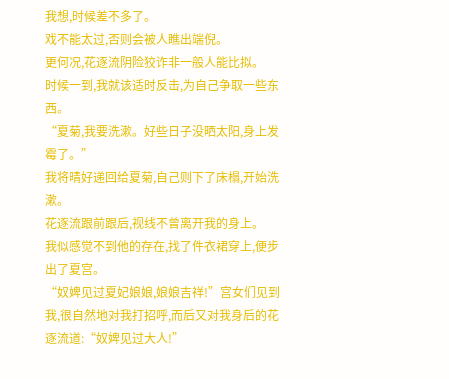我想,时候差不多了。
戏不能太过,否则会被人瞧出端倪。
更何况,花逐流阴险狡诈非一般人能比拟。
时候一到,我就该适时反击,为自己争取一些东西。
“夏菊,我要洗漱。好些日子没晒太阳,身上发霉了。”
我将晴好递回给夏菊,自己则下了床榻,开始洗漱。
花逐流跟前跟后,视线不曾离开我的身上。
我似感觉不到他的存在,找了件衣裙穿上,便步出了夏宫。
“奴婢见过夏妃娘娘,娘娘吉祥!”宫女们见到我,很自然地对我打招呼,而后又对我身后的花逐流道:“奴婢见过大人!”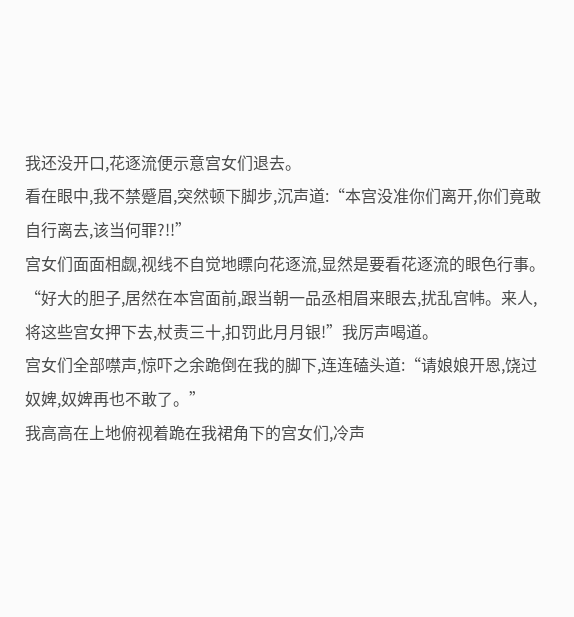我还没开口,花逐流便示意宫女们退去。
看在眼中,我不禁蹙眉,突然顿下脚步,沉声道:“本宫没准你们离开,你们竟敢自行离去,该当何罪?!!”
宫女们面面相觑,视线不自觉地瞟向花逐流,显然是要看花逐流的眼色行事。
“好大的胆子,居然在本宫面前,跟当朝一品丞相眉来眼去,扰乱宫帏。来人,将这些宫女押下去,杖责三十,扣罚此月月银!”我厉声喝道。
宫女们全部噤声,惊吓之余跪倒在我的脚下,连连磕头道:“请娘娘开恩,饶过奴婢,奴婢再也不敢了。”
我高高在上地俯视着跪在我裙角下的宫女们,冷声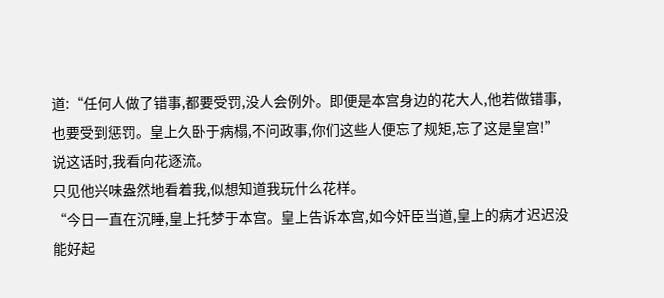道:“任何人做了错事,都要受罚,没人会例外。即便是本宫身边的花大人,他若做错事,也要受到惩罚。皇上久卧于病榻,不问政事,你们这些人便忘了规矩,忘了这是皇宫!”
说这话时,我看向花逐流。
只见他兴味盎然地看着我,似想知道我玩什么花样。
“今日一直在沉睡,皇上托梦于本宫。皇上告诉本宫,如今奸臣当道,皇上的病才迟迟没能好起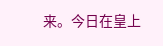来。今日在皇上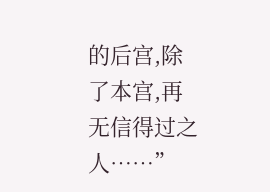的后宫,除了本宫,再无信得过之人……”